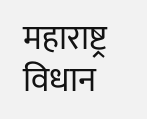महाराष्ट्र विधान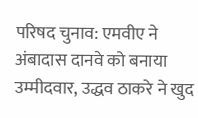परिषद चुनाव: एमवीए ने अंबादास दानवे को बनाया उम्मीदवार, उद्धव ठाकरे ने खुद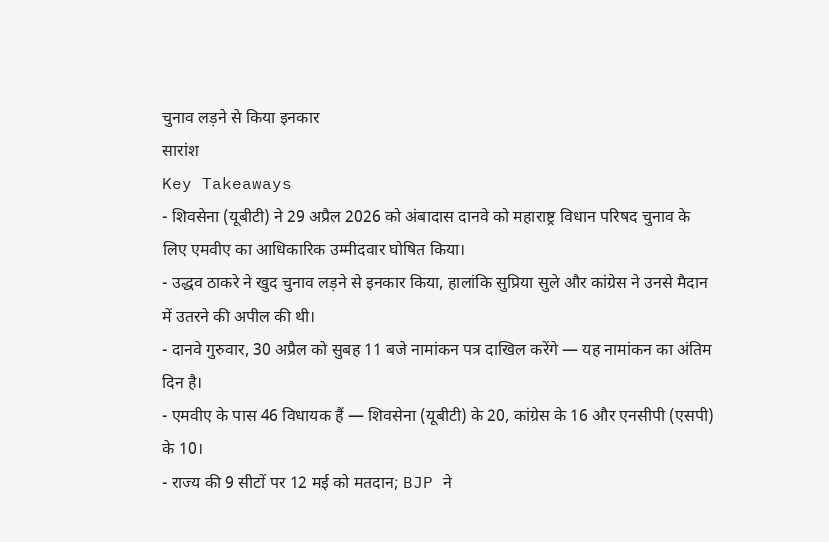चुनाव लड़ने से किया इनकार
सारांश
Key Takeaways
- शिवसेना (यूबीटी) ने 29 अप्रैल 2026 को अंबादास दानवे को महाराष्ट्र विधान परिषद चुनाव के लिए एमवीए का आधिकारिक उम्मीदवार घोषित किया।
- उद्धव ठाकरे ने खुद चुनाव लड़ने से इनकार किया, हालांकि सुप्रिया सुले और कांग्रेस ने उनसे मैदान में उतरने की अपील की थी।
- दानवे गुरुवार, 30 अप्रैल को सुबह 11 बजे नामांकन पत्र दाखिल करेंगे — यह नामांकन का अंतिम दिन है।
- एमवीए के पास 46 विधायक हैं — शिवसेना (यूबीटी) के 20, कांग्रेस के 16 और एनसीपी (एसपी) के 10।
- राज्य की 9 सीटों पर 12 मई को मतदान; BJP ने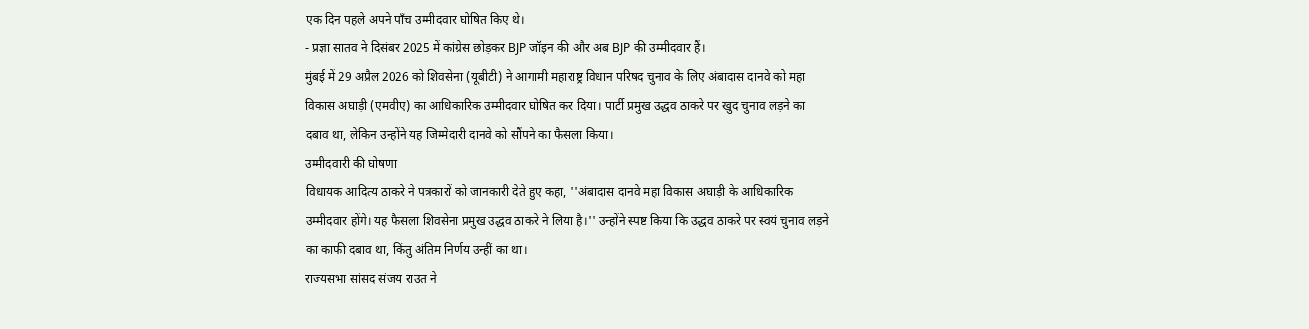एक दिन पहले अपने पाँच उम्मीदवार घोषित किए थे।
- प्रज्ञा सातव ने दिसंबर 2025 में कांग्रेस छोड़कर BJP जॉइन की और अब BJP की उम्मीदवार हैं।
मुंबई में 29 अप्रैल 2026 को शिवसेना (यूबीटी) ने आगामी महाराष्ट्र विधान परिषद चुनाव के लिए अंबादास दानवे को महा विकास अघाड़ी (एमवीए) का आधिकारिक उम्मीदवार घोषित कर दिया। पार्टी प्रमुख उद्धव ठाकरे पर खुद चुनाव लड़ने का दबाव था, लेकिन उन्होंने यह जिम्मेदारी दानवे को सौंपने का फैसला किया।
उम्मीदवारी की घोषणा
विधायक आदित्य ठाकरे ने पत्रकारों को जानकारी देते हुए कहा, ''अंबादास दानवे महा विकास अघाड़ी के आधिकारिक उम्मीदवार होंगे। यह फैसला शिवसेना प्रमुख उद्धव ठाकरे ने लिया है।'' उन्होंने स्पष्ट किया कि उद्धव ठाकरे पर स्वयं चुनाव लड़ने का काफी दबाव था, किंतु अंतिम निर्णय उन्हीं का था।
राज्यसभा सांसद संजय राउत ने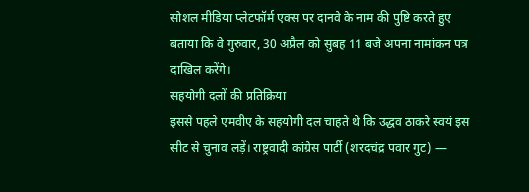सोशल मीडिया प्लेटफॉर्म एक्स पर दानवे के नाम की पुष्टि करते हुए बताया कि वे गुरुवार, 30 अप्रैल को सुबह 11 बजे अपना नामांकन पत्र दाखिल करेंगे।
सहयोगी दलों की प्रतिक्रिया
इससे पहले एमवीए के सहयोगी दल चाहते थे कि उद्धव ठाकरे स्वयं इस सीट से चुनाव लड़ें। राष्ट्रवादी कांग्रेस पार्टी (शरदचंद्र पवार गुट) —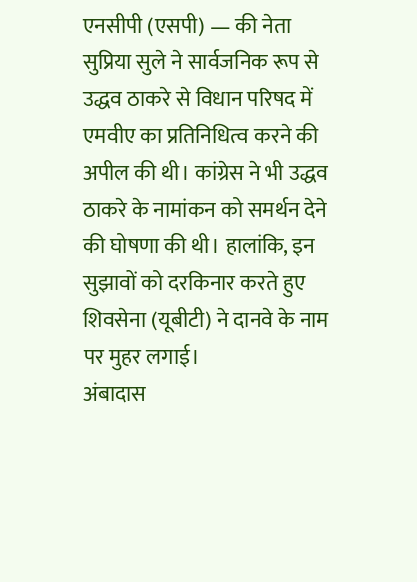एनसीपी (एसपी) — की नेता सुप्रिया सुले ने सार्वजनिक रूप से उद्धव ठाकरे से विधान परिषद में एमवीए का प्रतिनिधित्व करने की अपील की थी। कांग्रेस ने भी उद्धव ठाकरे के नामांकन को समर्थन देने की घोषणा की थी। हालांकि, इन सुझावों को दरकिनार करते हुए शिवसेना (यूबीटी) ने दानवे के नाम पर मुहर लगाई।
अंबादास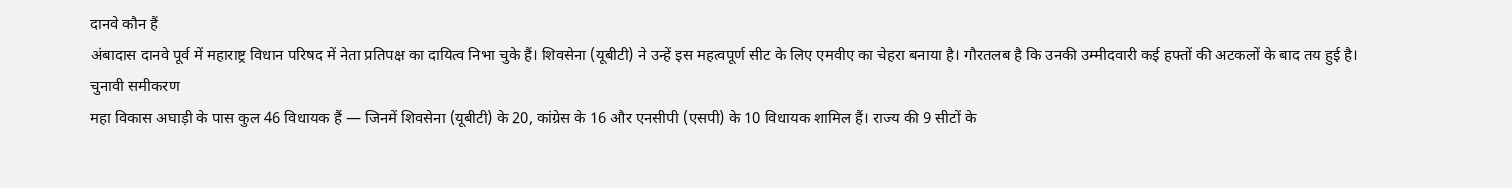दानवे कौन हैं
अंबादास दानवे पूर्व में महाराष्ट्र विधान परिषद में नेता प्रतिपक्ष का दायित्व निभा चुके हैं। शिवसेना (यूबीटी) ने उन्हें इस महत्वपूर्ण सीट के लिए एमवीए का चेहरा बनाया है। गौरतलब है कि उनकी उम्मीदवारी कई हफ्तों की अटकलों के बाद तय हुई है।
चुनावी समीकरण
महा विकास अघाड़ी के पास कुल 46 विधायक हैं — जिनमें शिवसेना (यूबीटी) के 20, कांग्रेस के 16 और एनसीपी (एसपी) के 10 विधायक शामिल हैं। राज्य की 9 सीटों के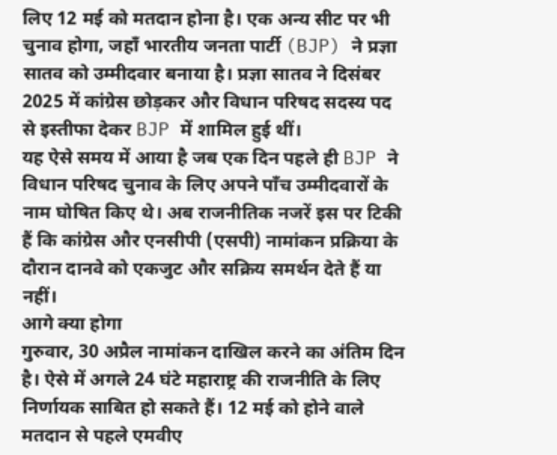लिए 12 मई को मतदान होना है। एक अन्य सीट पर भी चुनाव होगा, जहाँ भारतीय जनता पार्टी (BJP) ने प्रज्ञा सातव को उम्मीदवार बनाया है। प्रज्ञा सातव ने दिसंबर 2025 में कांग्रेस छोड़कर और विधान परिषद सदस्य पद से इस्तीफा देकर BJP में शामिल हुई थीं।
यह ऐसे समय में आया है जब एक दिन पहले ही BJP ने विधान परिषद चुनाव के लिए अपने पाँच उम्मीदवारों के नाम घोषित किए थे। अब राजनीतिक नजरें इस पर टिकी हैं कि कांग्रेस और एनसीपी (एसपी) नामांकन प्रक्रिया के दौरान दानवे को एकजुट और सक्रिय समर्थन देते हैं या नहीं।
आगे क्या होगा
गुरुवार, 30 अप्रैल नामांकन दाखिल करने का अंतिम दिन है। ऐसे में अगले 24 घंटे महाराष्ट्र की राजनीति के लिए निर्णायक साबित हो सकते हैं। 12 मई को होने वाले मतदान से पहले एमवीए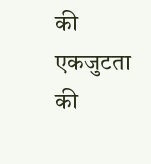की एकजुटता की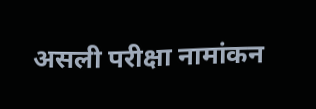असली परीक्षा नामांकन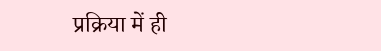प्रक्रिया में ही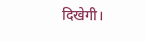दिखेगी।